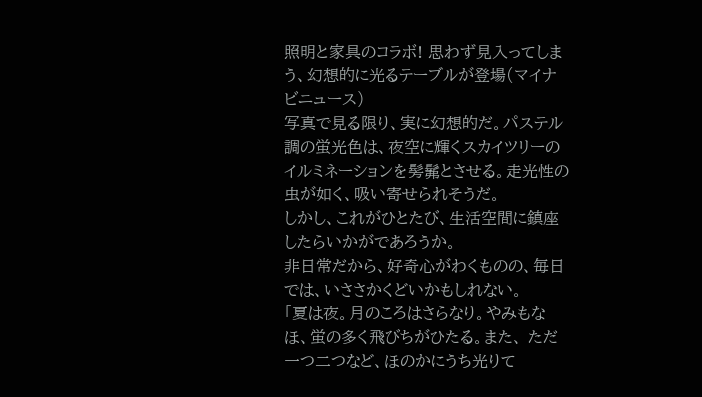照明と家具のコラボ! 思わず見入ってしまう、幻想的に光るテーブルが登場(マイナビニュース)
写真で見る限り、実に幻想的だ。パステル調の蛍光色は、夜空に輝くスカイツリーのイルミネーションを髣髴とさせる。走光性の虫が如く、吸い寄せられそうだ。
しかし、これがひとたび、生活空間に鎮座したらいかがであろうか。
非日常だから、好奇心がわくものの、毎日では、いささかくどいかもしれない。
「夏は夜。月のころはさらなり。やみもなほ、蛍の多く飛びちがひたる。また、 ただ一つ二つなど、ほのかにうち光りて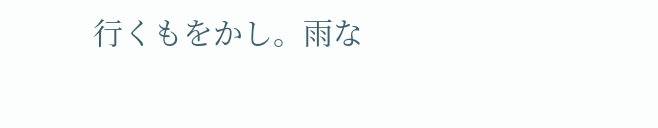行くもをかし。雨な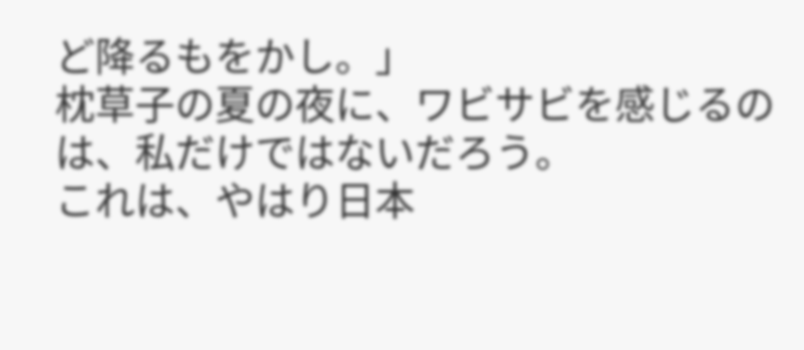ど降るもをかし。」
枕草子の夏の夜に、ワビサビを感じるのは、私だけではないだろう。
これは、やはり日本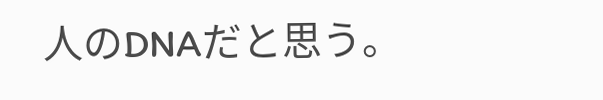人のDNAだと思う。